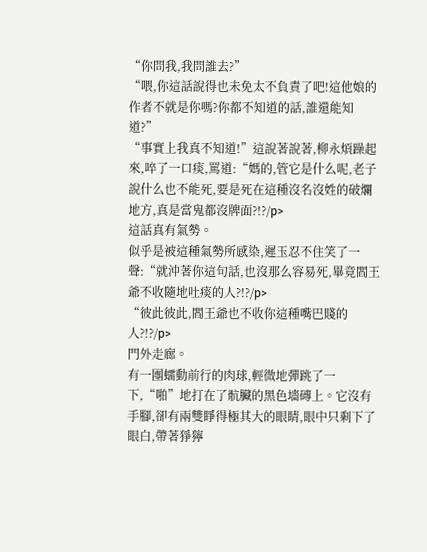“你問我,我問誰去?”
“喂,你這話說得也未免太不負責了吧!這他娘的作者不就是你嗎?你都不知道的話,誰還能知道?”
“事實上我真不知道!”這說著說著,柳永煩躁起來,啐了一口痰,罵道:“媽的,管它是什么呢,老子說什么也不能死,要是死在這種沒名沒姓的破爛地方,真是當鬼都沒牌面?!?/p>
這話真有氣勢。
似乎是被這種氣勢所感染,遲玉忍不住笑了一聲:“就沖著你這句話,也沒那么容易死,畢竟閻王爺不收隨地吐痰的人?!?/p>
“彼此彼此,閻王爺也不收你這種嘴巴賤的人?!?/p>
門外走廊。
有一團蠕動前行的肉球,輕微地彈跳了一下,“啪”地打在了骯臟的黑色墻磚上。它沒有手腳,卻有兩雙睜得極其大的眼睛,眼中只剩下了眼白,帶著猙獰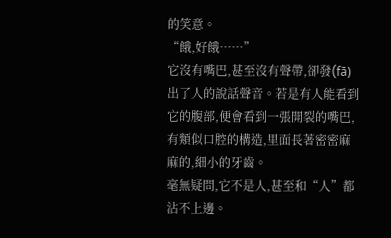的笑意。
“餓,好餓……”
它沒有嘴巴,甚至沒有聲帶,卻發(fā)出了人的說話聲音。若是有人能看到它的腹部,便會看到一張開裂的嘴巴,有類似口腔的構造,里面長著密密麻麻的,細小的牙齒。
毫無疑問,它不是人,甚至和“人”都沾不上邊。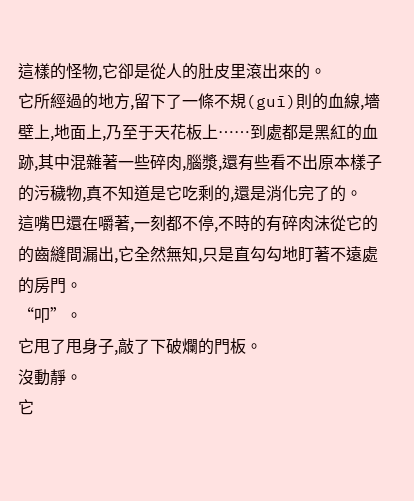這樣的怪物,它卻是從人的肚皮里滾出來的。
它所經過的地方,留下了一條不規(guī)則的血線,墻壁上,地面上,乃至于天花板上……到處都是黑紅的血跡,其中混雜著一些碎肉,腦漿,還有些看不出原本樣子的污穢物,真不知道是它吃剩的,還是消化完了的。
這嘴巴還在嚼著,一刻都不停,不時的有碎肉沫從它的的齒縫間漏出,它全然無知,只是直勾勾地盯著不遠處的房門。
“叩”。
它甩了甩身子,敲了下破爛的門板。
沒動靜。
它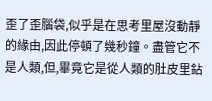歪了歪腦袋,似乎是在思考里屋沒動靜的緣由,因此停頓了幾秒鐘。盡管它不是人類,但,畢竟它是從人類的肚皮里鉆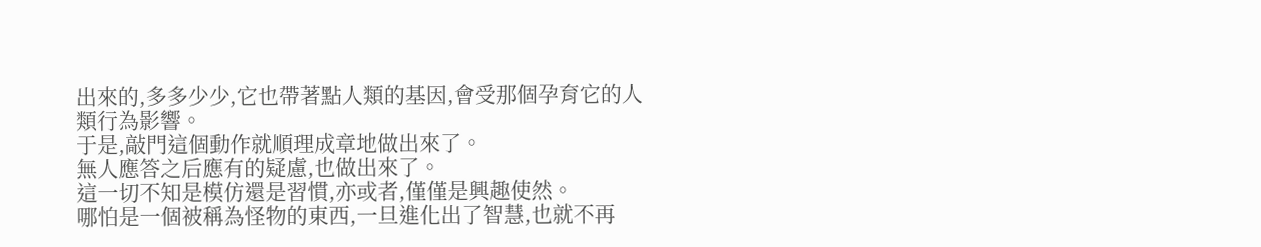出來的,多多少少,它也帶著點人類的基因,會受那個孕育它的人類行為影響。
于是,敲門這個動作就順理成章地做出來了。
無人應答之后應有的疑慮,也做出來了。
這一切不知是模仿還是習慣,亦或者,僅僅是興趣使然。
哪怕是一個被稱為怪物的東西,一旦進化出了智慧,也就不再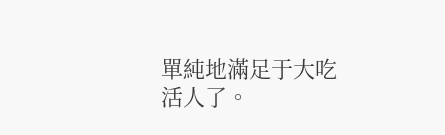單純地滿足于大吃活人了。